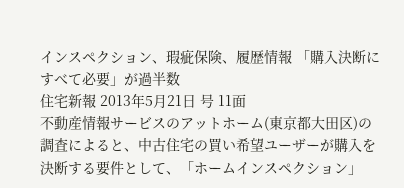インスペクション、瑕疵保険、履歴情報 「購入決断にすべて必要」が過半数
住宅新報 2013年5月21日 号 11面
不動産情報サービスのアットホーム(東京都大田区)の調査によると、中古住宅の買い希望ユーザーが購入を決断する要件として、「ホームインスペクション」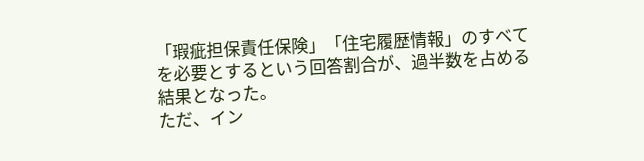「瑕疵担保責任保険」「住宅履歴情報」のすべてを必要とするという回答割合が、過半数を占める結果となった。
ただ、イン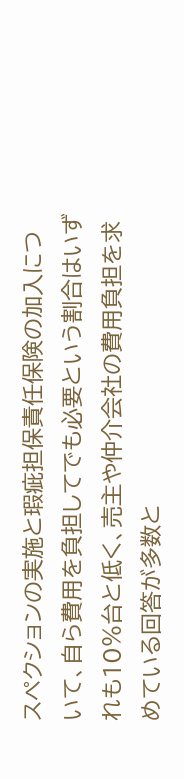スペクションの実施と瑕疵担保責任保険の加入について、自ら費用を負担してでも必要という割合はいずれも10%台と低く、売主や仲介会社の費用負担を求めている回答が多数と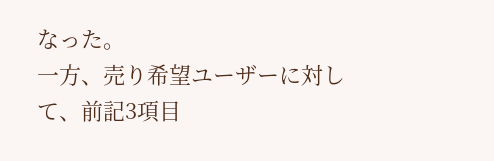なった。
一方、売り希望ユーザーに対して、前記3項目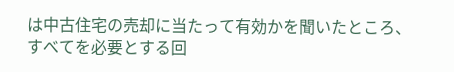は中古住宅の売却に当たって有効かを聞いたところ、すべてを必要とする回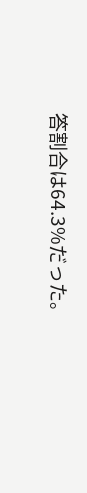答割合は64.3%だった。